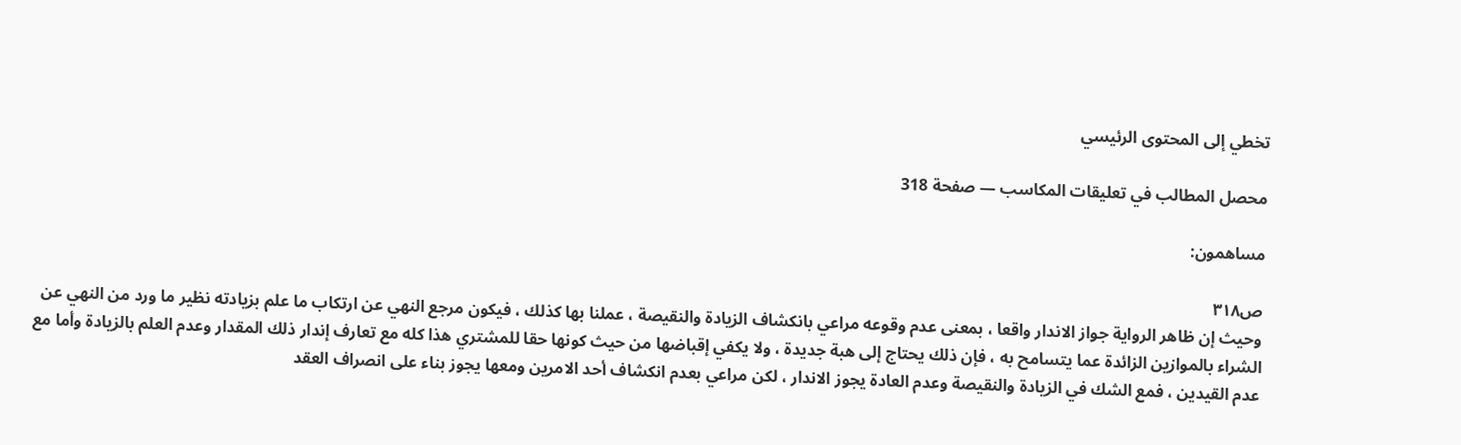تخطي إلى المحتوى الرئيسي

محصل المطالب في تعليقات المكاسب — صفحة 318

مساهمون:

ص٣١٨
وحيث إن ظاهر الرواية جواز الاندار واقعا ، بمعنى عدم وقوعه مراعي بانكشاف الزيادة والنقيصة ، عملنا بها كذلك ، فيكون مرجع النهي عن ارتكاب ما علم بزيادته نظير ما ورد من النهي عن الشراء بالموازين الزائدة عما يتسامح به ، فإن ذلك يحتاج إلى هبة جديدة ، ولا يكفي إقباضها من حيث كونها حقا للمشتري هذا كله مع تعارف إندار ذلك المقدار وعدم العلم بالزيادة وأما مع عدم القيدين ، فمع الشك في الزيادة والنقيصة وعدم العادة يجوز الاندار ، لكن مراعي بعدم انكشاف أحد الامرين ومعها يجوز بناء على انصراف العقد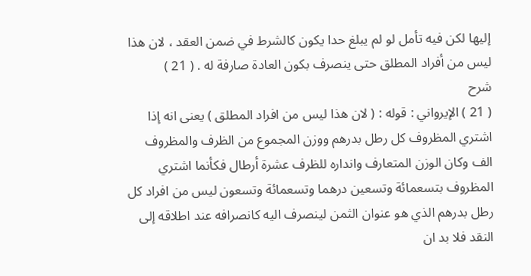إليها لكن فيه تأمل لو لم يبلغ حدا يكون كالشرط في ضمن العقد ، لان هذا ليس من أفراد المطلق حتى ينصرف بكون العادة صارفة له . ( 21 )
شرح
( 21 ) الإيرواني : قوله : ( لان هذا ليس من افراد المطلق ) يعنى انه إذا اشتري المظروف كل رطل بدرهم ووزن المجموع من الظرف والمظروف الف وكان الوزن المتعارف وانداره للظرف عشرة أرطال فكأنما اشتري المظروف بتسعمائة وتسعين درهما وتسعمائة وتسعون ليس من افراد كل رطل بدرهم الذي هو عنوان الثمن لينصرف اليه كانصرافه عند اطلاقه إلى النقد فلا بد ان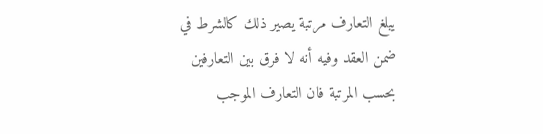يبلغ التعارف مرتبة يصير ذلك كالشرط في ضمن العقد وفيه أنه لا فرق بين التعارفين بحسب المرتبة فان التعارف الموجب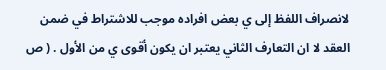لانصراف اللفظ إلى ي بعض افراده موجب للاشتراط في ضمن العقد لا ان التعارف الثاني يعتبر ان يكون أقوى ي من الأول . ( ص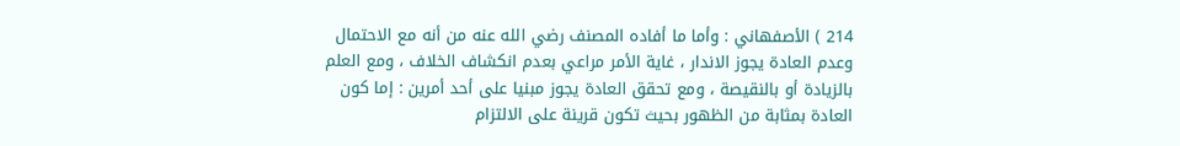214 ) الأصفهاني : وأما ما أفاده المصنف رضي الله عنه من أنه مع الاحتمال وعدم العادة يجوز الاندار ، غاية الأمر مراعي بعدم انكشاف الخلاف ، ومع العلم بالزيادة أو بالنقيصة ، ومع تحقق العادة يجوز مبنيا على أحد أمرين : إما كون العادة بمثابة من الظهور بحيث تكون قرينة على الالتزام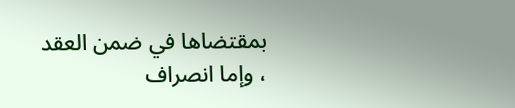بمقتضاها في ضمن العقد ، وإما انصراف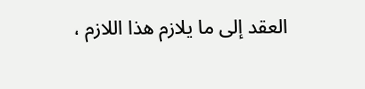العقد إلى ما يلازم هذا اللازم ،